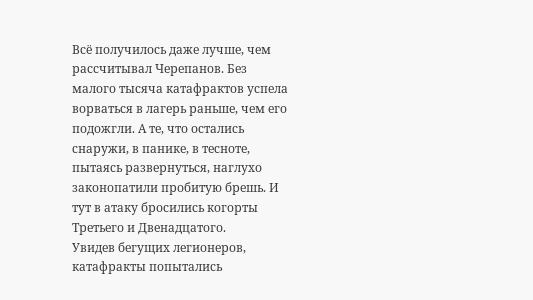Всё получилось даже лучше, чем рассчитывал Черепанов. Без малого тысяча катафрактов успела ворваться в лагерь раньше, чем его подожгли. А те, что остались снаружи, в панике, в тесноте, пытаясь развернуться, наглухо законопатили пробитую брешь. И тут в атаку бросились когорты Третьего и Двенадцатого.
Увидев бегущих легионеров, катафракты попытались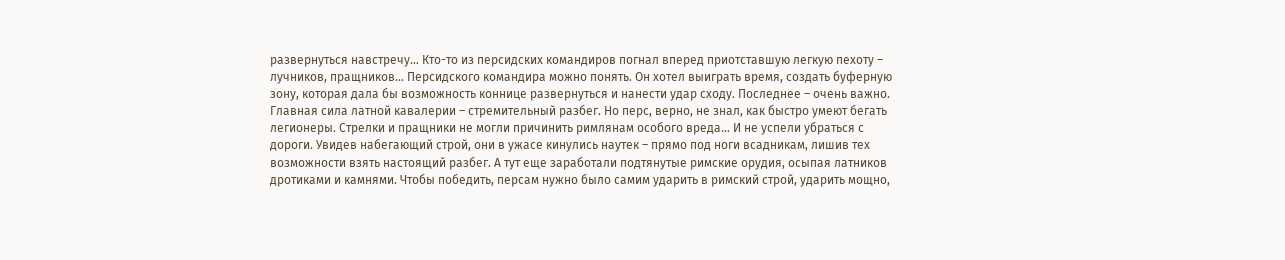развернуться навстречу… Кто-то из персидских командиров погнал вперед приотставшую легкую пехоту – лучников, пращников… Персидского командира можно понять. Он хотел выиграть время, создать буферную зону, которая дала бы возможность коннице развернуться и нанести удар сходу. Последнее – очень важно. Главная сила латной кавалерии – стремительный разбег. Но перс, верно, не знал, как быстро умеют бегать легионеры. Стрелки и пращники не могли причинить римлянам особого вреда… И не успели убраться с дороги. Увидев набегающий строй, они в ужасе кинулись наутек – прямо под ноги всадникам, лишив тех возможности взять настоящий разбег. А тут еще заработали подтянутые римские орудия, осыпая латников дротиками и камнями. Чтобы победить, персам нужно было самим ударить в римский строй, ударить мощно,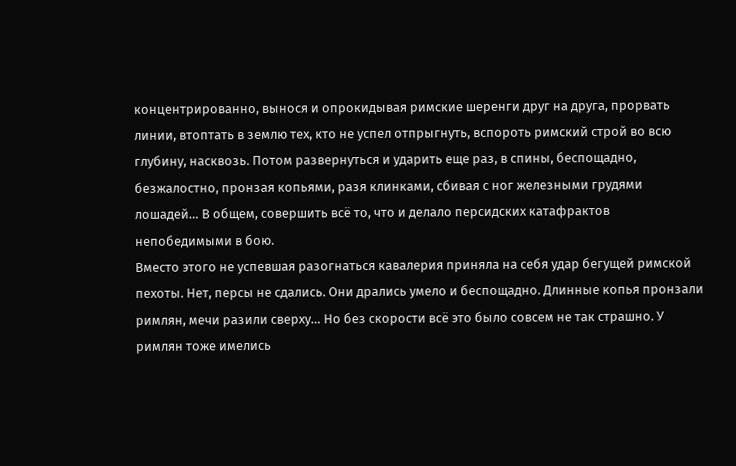концентрированно, вынося и опрокидывая римские шеренги друг на друга, прорвать линии, втоптать в землю тех, кто не успел отпрыгнуть, вспороть римский строй во всю глубину, насквозь. Потом развернуться и ударить еще раз, в спины, беспощадно, безжалостно, пронзая копьями, разя клинками, сбивая с ног железными грудями лошадей… В общем, совершить всё то, что и делало персидских катафрактов непобедимыми в бою.
Вместо этого не успевшая разогнаться кавалерия приняла на себя удар бегущей римской пехоты. Нет, персы не сдались. Они дрались умело и беспощадно. Длинные копья пронзали римлян, мечи разили сверху… Но без скорости всё это было совсем не так страшно. У римлян тоже имелись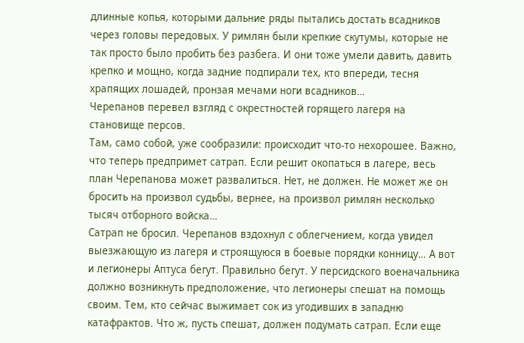длинные копья, которыми дальние ряды пытались достать всадников через головы передовых. У римлян были крепкие скутумы, которые не так просто было пробить без разбега. И они тоже умели давить, давить крепко и мощно, когда задние подпирали тех, кто впереди, тесня храпящих лошадей, пронзая мечами ноги всадников…
Черепанов перевел взгляд с окрестностей горящего лагеря на становище персов.
Там, само собой, уже сообразили: происходит что-то нехорошее. Важно, что теперь предпримет сатрап. Если решит окопаться в лагере, весь план Черепанова может развалиться. Нет, не должен. Не может же он бросить на произвол судьбы, вернее, на произвол римлян несколько тысяч отборного войска…
Сатрап не бросил. Черепанов вздохнул с облегчением, когда увидел выезжающую из лагеря и строящуюся в боевые порядки конницу… А вот и легионеры Аптуса бегут. Правильно бегут. У персидского военачальника должно возникнуть предположение, что легионеры спешат на помощь своим. Тем, кто сейчас выжимает сок из угодивших в западню катафрактов. Что ж, пусть спешат, должен подумать сатрап. Если еще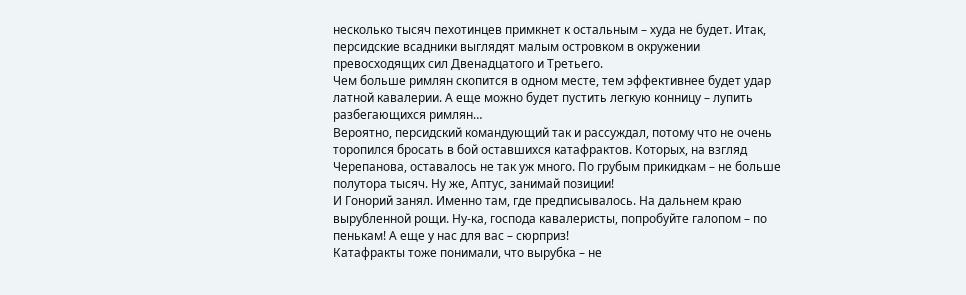несколько тысяч пехотинцев примкнет к остальным – худа не будет. Итак, персидские всадники выглядят малым островком в окружении превосходящих сил Двенадцатого и Третьего.
Чем больше римлян скопится в одном месте, тем эффективнее будет удар латной кавалерии. А еще можно будет пустить легкую конницу – лупить разбегающихся римлян…
Вероятно, персидский командующий так и рассуждал, потому что не очень торопился бросать в бой оставшихся катафрактов. Которых, на взгляд Черепанова, оставалось не так уж много. По грубым прикидкам – не больше полутора тысяч. Ну же, Аптус, занимай позиции!
И Гонорий занял. Именно там, где предписывалось. На дальнем краю вырубленной рощи. Ну-ка, господа кавалеристы, попробуйте галопом – по пенькам! А еще у нас для вас – сюрприз!
Катафракты тоже понимали, что вырубка – не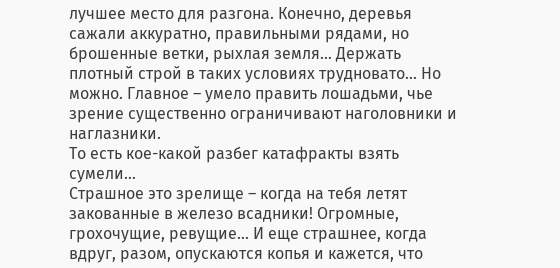лучшее место для разгона. Конечно, деревья сажали аккуратно, правильными рядами, но брошенные ветки, рыхлая земля… Держать плотный строй в таких условиях трудновато… Но можно. Главное – умело править лошадьми, чье зрение существенно ограничивают наголовники и наглазники.
То есть кое-какой разбег катафракты взять сумели…
Страшное это зрелище – когда на тебя летят закованные в железо всадники! Огромные, грохочущие, ревущие… И еще страшнее, когда вдруг, разом, опускаются копья и кажется, что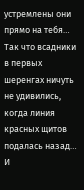устремлены они прямо на тебя…
Так что всадники в первых шеренгах ничуть не удивились, когда линия красных щитов подалась назад…
И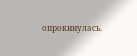опрокинулась.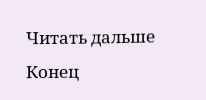Читать дальше
Конец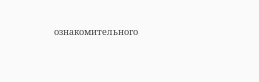ознакомительного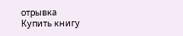отрывка
Купить книгу